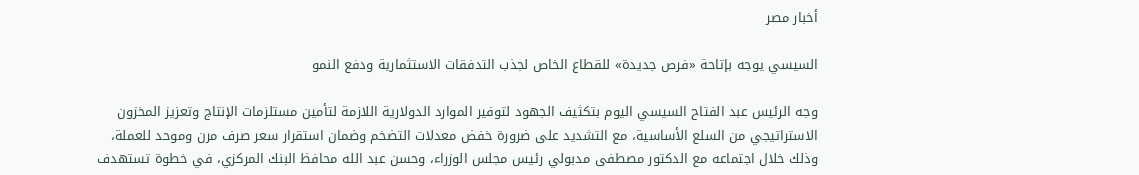أخبار مصر

السيسي يوجه بإتاحة «فرص جديدة» للقطاع الخاص لجذب التدفقات الاستثمارية ودفع النمو

وجه الرئيس عبد الفتاح السيسي اليوم بتكثيف الجهود لتوفير الموارد الدولارية اللازمة لتأمين مستلزمات الإنتاج وتعزيز المخزون الاستراتيجي من السلع الأساسية، مع التشديد على ضرورة خفض معدلات التضخم وضمان استقرار سعر صرف مرن وموحد للعملة، وذلك خلال اجتماعه مع الدكتور مصطفى مدبولي رئيس مجلس الوزراء، وحسن عبد الله محافظ البنك المركزي، في خطوة تستهدف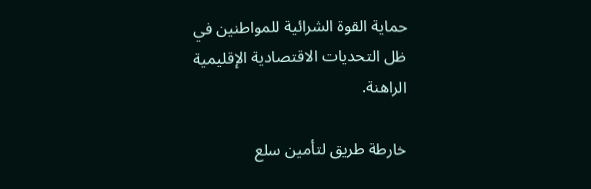حماية القوة الشرائية للمواطنين في ظل التحديات الاقتصادية الإقليمية الراهنة.

خارطة طريق لتأمين سلع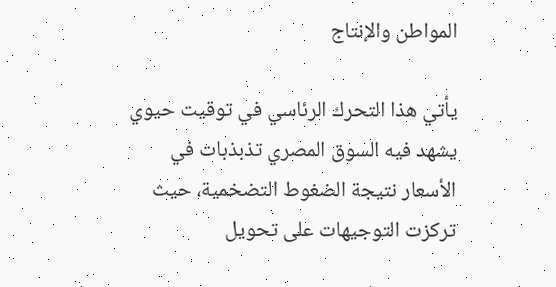المواطن والإنتاج

يأتي هذا التحرك الرئاسي في توقيت حيوي يشهد فيه السوق المصري تذبذبات في الأسعار نتيجة الضغوط التضخمية، حيث تركزت التوجيهات على تحويل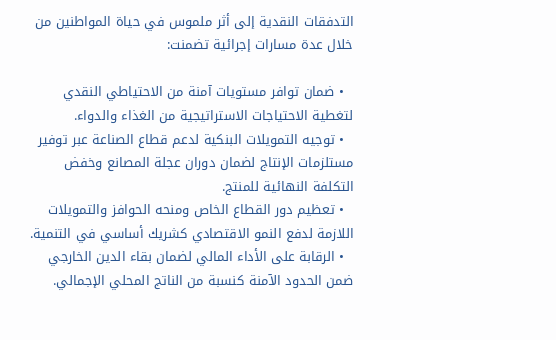التدفقات النقدية إلى أثر ملموس في حياة المواطنين من خلال عدة مسارات إجرائية تضمنت:

  • ضمان توافر مستويات آمنة من الاحتياطي النقدي لتغطية الاحتياجات الاستراتيجية من الغذاء والدواء.
  • توجيه التمويلات البنكية لدعم قطاع الصناعة عبر توفير مستلزمات الإنتاج لضمان دوران عجلة المصانع وخفض التكلفة النهائية للمنتج.
  • تعظيم دور القطاع الخاص ومنحه الحوافز والتمويلات اللازمة لدفع النمو الاقتصادي كشريك أساسي في التنمية.
  • الرقابة على الأداء المالي لضمان بقاء الدين الخارجي ضمن الحدود الآمنة كنسبة من الناتج المحلي الإجمالي.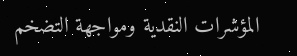المؤشرات النقدية ومواجهة التضخم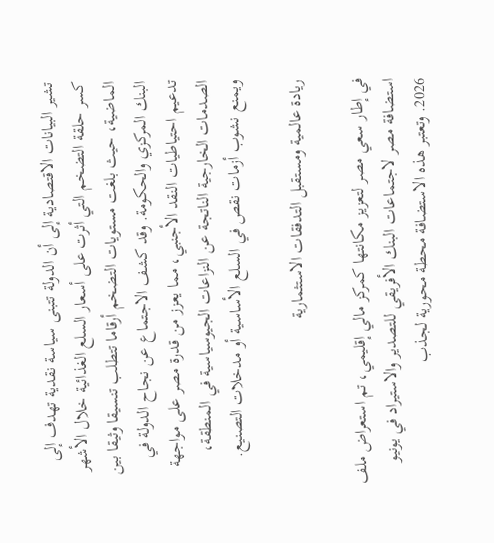تشير البيانات الاقتصادية إلى أن الدولة تتبنى سياسة نقدية تهدف إلى كسر حلقة التضخم التي أثرت على أسعار السلع الغذائية خلال الأشهر الماضية، حيث بلغت مستويات التضخم أرقاما تتطلب تنسيقا وثيقا بين البنك المركزي والحكومة. وقد كشف الاجتماع عن نجاح الدولة في تدعيم احتياطيات النقد الأجنبي، مما يعزز من قدرة مصر على مواجهة الصدمات الخارجية الناتجة عن النزاعات الجيوسياسية في المنطقة، ويمنع نشوب أزمات نقص في السلع الأساسية أو مدخلات التصنيع.

ريادة عالمية ومستقبل التدفقات الاستثمارية

في إطار سعي مصر لتعزيز مكانتها كمركز مالي إقليمي، تم استعراض ملف استضافة مصر لاجتماعات البنك الأفريقي للتصدير والاستيراد في يونيو 2026. وتعتبر هذه الاستضافة محطة محورية لجذب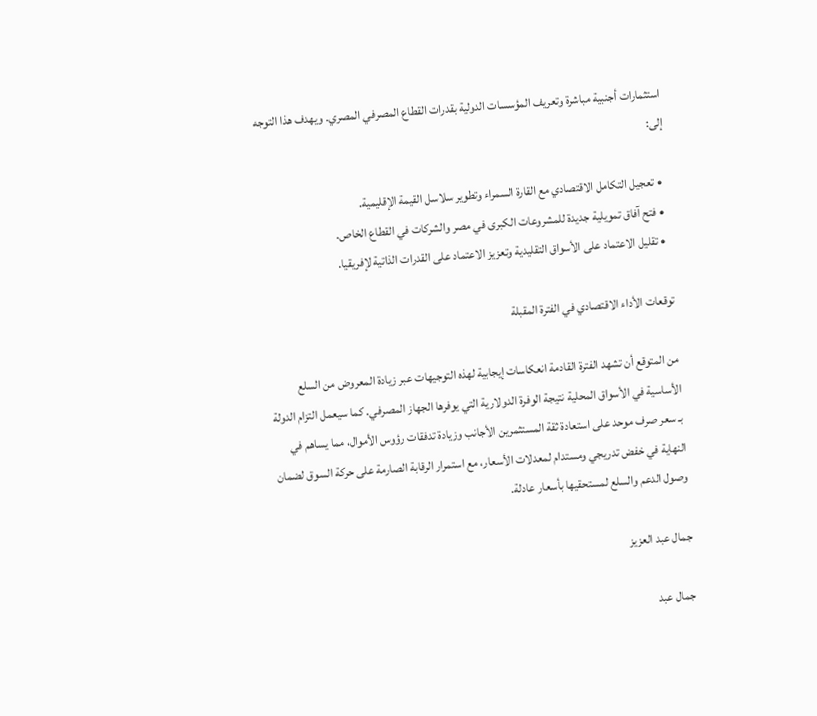استثمارات أجنبية مباشرة وتعريف المؤسسات الدولية بقدرات القطاع المصرفي المصري. ويهدف هذا التوجه إلى:

  • تعجيل التكامل الاقتصادي مع القارة السمراء وتطوير سلاسل القيمة الإقليمية.
  • فتح آفاق تمويلية جديدة للمشروعات الكبرى في مصر والشركات في القطاع الخاص.
  • تقليل الاعتماد على الأسواق التقليدية وتعزيز الاعتماد على القدرات الذاتية لإفريقيا.

توقعات الأداء الاقتصادي في الفترة المقبلة

من المتوقع أن تشهد الفترة القادمة انعكاسات إيجابية لهذه التوجيهات عبر زيادة المعروض من السلع الأساسية في الأسواق المحلية نتيجة الوفرة الدولارية التي يوفرها الجهاز المصرفي. كما سيعمل التزام الدولة بـ سعر صرف موحد على استعادة ثقة المستثمرين الأجانب وزيادة تدفقات رؤوس الأموال، مما يساهم في النهاية في خفض تدريجي ومستدام لمعدلات الأسعار، مع استمرار الرقابة الصارمة على حركة السوق لضمان وصول الدعم والسلع لمستحقيها بأسعار عادلة.

جمال عبد العزيز

جمال عبد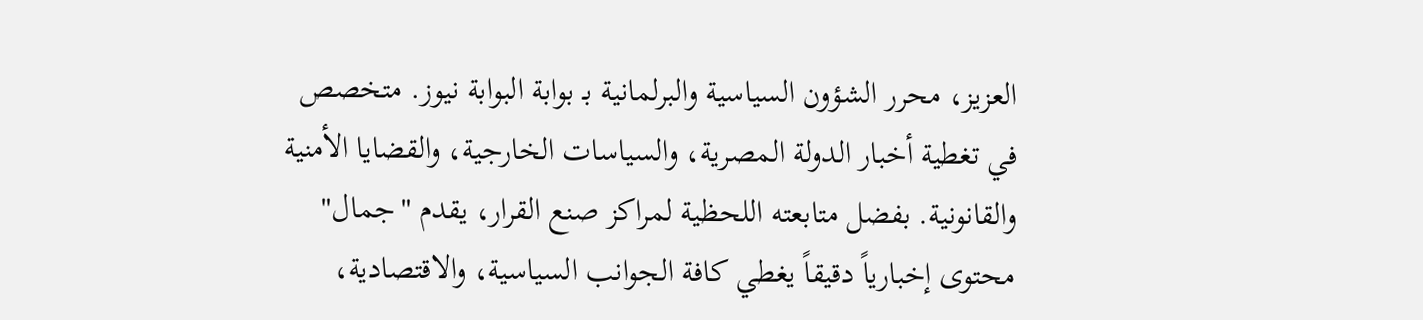العزيز، محرر الشؤون السياسية والبرلمانية بـ بوابة البوابة نيوز. متخصص في تغطية أخبار الدولة المصرية، والسياسات الخارجية، والقضايا الأمنية والقانونية. بفضل متابعته اللحظية لمراكز صنع القرار، يقدم "جمال" محتوى إخبارياً دقيقاً يغطي كافة الجوانب السياسية، والاقتصادية،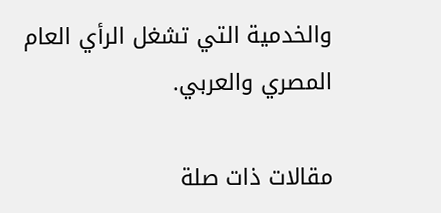والخدمية التي تشغل الرأي العام المصري والعربي.

مقالات ذات صلة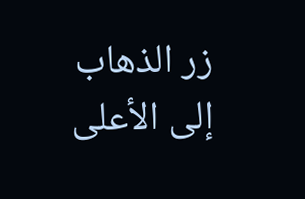زر الذهاب إلى الأعلى